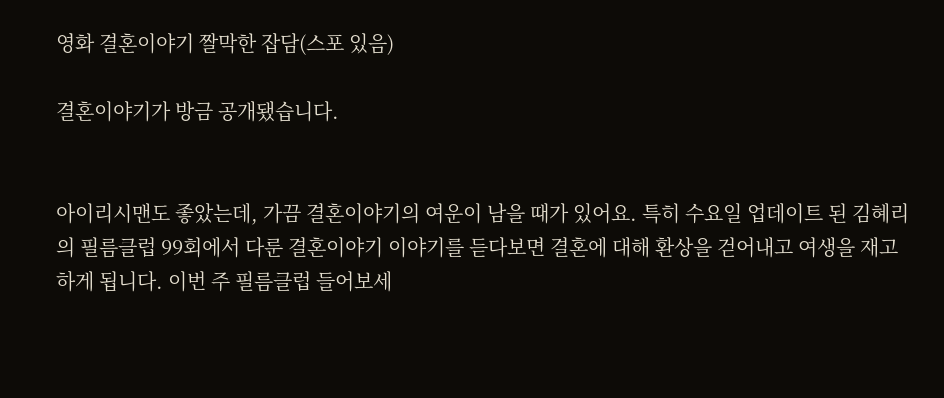영화 결혼이야기 짤막한 잡담(스포 있음)

결혼이야기가 방금 공개됐습니다.


아이리시맨도 좋았는데, 가끔 결혼이야기의 여운이 남을 때가 있어요. 특히 수요일 업데이트 된 김혜리의 필름클럽 99회에서 다룬 결혼이야기 이야기를 듣다보면 결혼에 대해 환상을 걷어내고 여생을 재고하게 됩니다. 이번 주 필름클럽 들어보세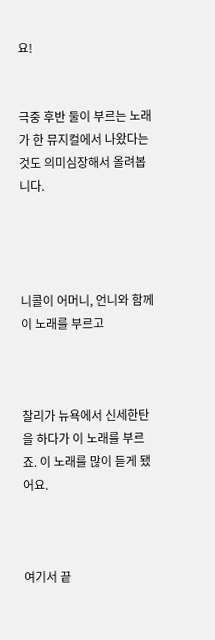요!


극중 후반 둘이 부르는 노래가 한 뮤지컬에서 나왔다는 것도 의미심장해서 올려봅니다.




니콜이 어머니, 언니와 함께 이 노래를 부르고



찰리가 뉴욕에서 신세한탄을 하다가 이 노래를 부르죠. 이 노래를 많이 듣게 됐어요.



여기서 끝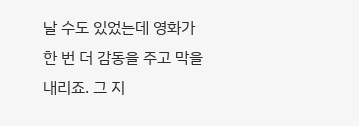날 수도 있었는데 영화가 한 번 더 감동을 주고 막을 내리죠. 그 지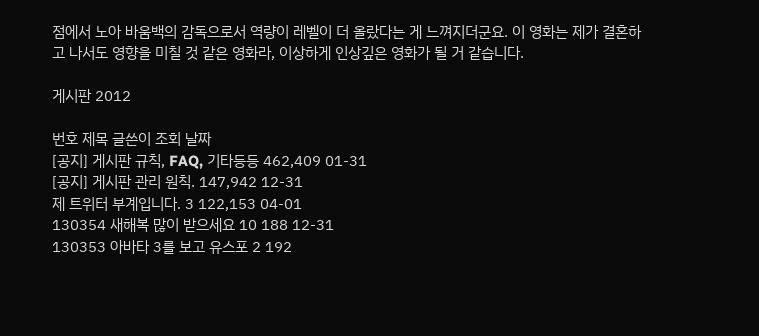점에서 노아 바움백의 감독으로서 역량이 레벨이 더 올랐다는 게 느껴지더군요. 이 영화는 제가 결혼하고 나서도 영향을 미칠 것 같은 영화라, 이상하게 인상깊은 영화가 될 거 같습니다.

게시판 2012

번호 제목 글쓴이 조회 날짜
[공지] 게시판 규칙, FAQ, 기타등등 462,409 01-31
[공지] 게시판 관리 원칙. 147,942 12-31
제 트위터 부계입니다. 3 122,153 04-01
130354 새해복 많이 받으세요 10 188 12-31
130353 아바타 3를 보고 유스포 2 192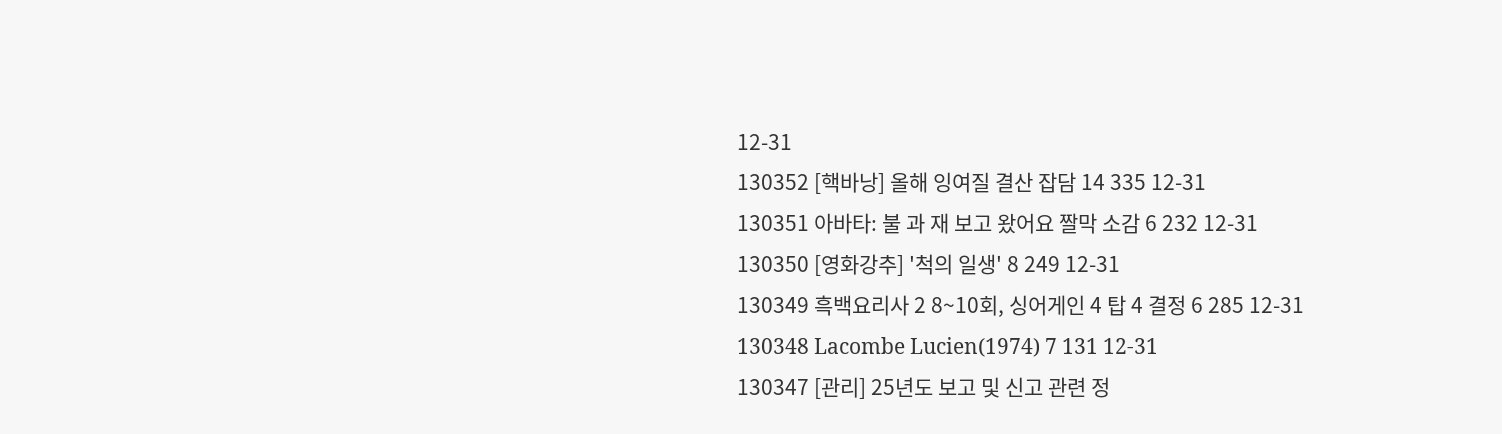12-31
130352 [핵바낭] 올해 잉여질 결산 잡담 14 335 12-31
130351 아바타: 불 과 재 보고 왔어요 짤막 소감 6 232 12-31
130350 [영화강추] '척의 일생' 8 249 12-31
130349 흑백요리사 2 8~10회, 싱어게인 4 탑 4 결정 6 285 12-31
130348 Lacombe Lucien(1974) 7 131 12-31
130347 [관리] 25년도 보고 및 신고 관련 정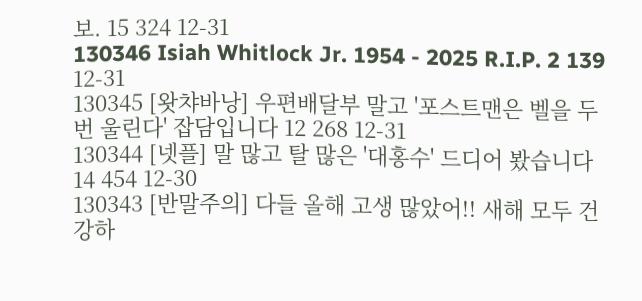보. 15 324 12-31
130346 Isiah Whitlock Jr. 1954 - 2025 R.I.P. 2 139 12-31
130345 [왓챠바낭] 우편배달부 말고 '포스트맨은 벨을 두번 울린다' 잡담입니다 12 268 12-31
130344 [넷플] 말 많고 탈 많은 '대홍수' 드디어 봤습니다 14 454 12-30
130343 [반말주의] 다들 올해 고생 많았어!! 새해 모두 건강하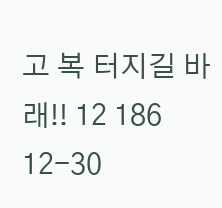고 복 터지길 바래!! 12 186 12-30